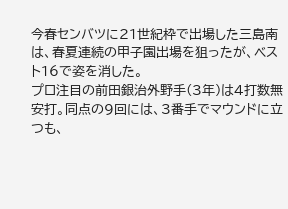今春センバツに21世紀枠で出場した三島南は、春夏連続の甲子園出場を狙ったが、ベスト16で姿を消した。
プロ注目の前田銀治外野手(3年)は4打数無安打。同点の9回には、3番手でマウンドに立つも、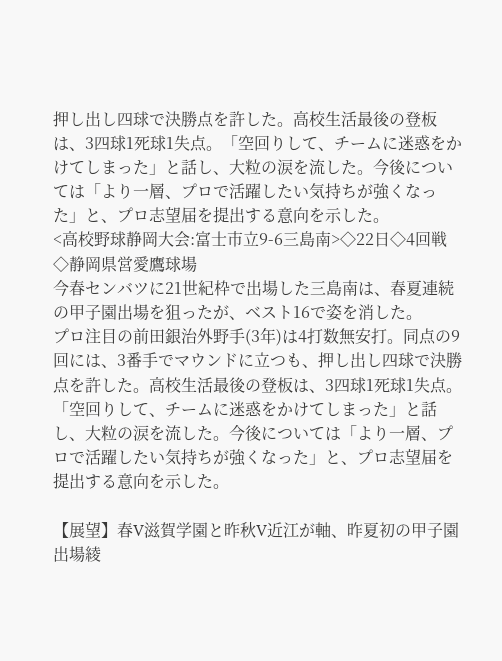押し出し四球で決勝点を許した。高校生活最後の登板は、3四球1死球1失点。「空回りして、チームに迷惑をかけてしまった」と話し、大粒の涙を流した。今後については「より一層、プロで活躍したい気持ちが強くなった」と、プロ志望届を提出する意向を示した。
<高校野球静岡大会:富士市立9-6三島南>◇22日◇4回戦◇静岡県営愛鷹球場
今春センバツに21世紀枠で出場した三島南は、春夏連続の甲子園出場を狙ったが、ベスト16で姿を消した。
プロ注目の前田銀治外野手(3年)は4打数無安打。同点の9回には、3番手でマウンドに立つも、押し出し四球で決勝点を許した。高校生活最後の登板は、3四球1死球1失点。「空回りして、チームに迷惑をかけてしまった」と話し、大粒の涙を流した。今後については「より一層、プロで活躍したい気持ちが強くなった」と、プロ志望届を提出する意向を示した。

【展望】春V滋賀学園と昨秋V近江が軸、昨夏初の甲子園出場綾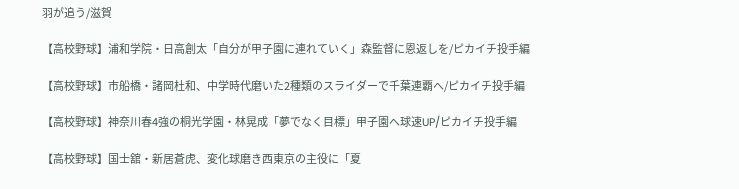羽が追う/滋賀

【高校野球】浦和学院・日高創太「自分が甲子園に連れていく」森監督に恩返しを/ピカイチ投手編

【高校野球】市船橋・諸岡杜和、中学時代磨いた2種類のスライダーで千葉連覇へ/ピカイチ投手編

【高校野球】神奈川春4強の桐光学園・林晃成「夢でなく目標」甲子園へ球速UP/ピカイチ投手編

【高校野球】国士舘・新居蒼虎、変化球磨き西東京の主役に「夏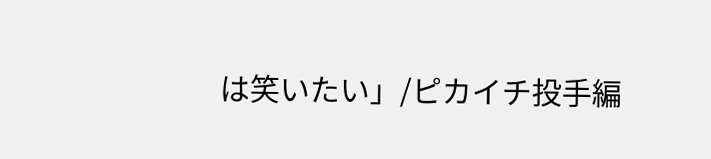は笑いたい」/ピカイチ投手編